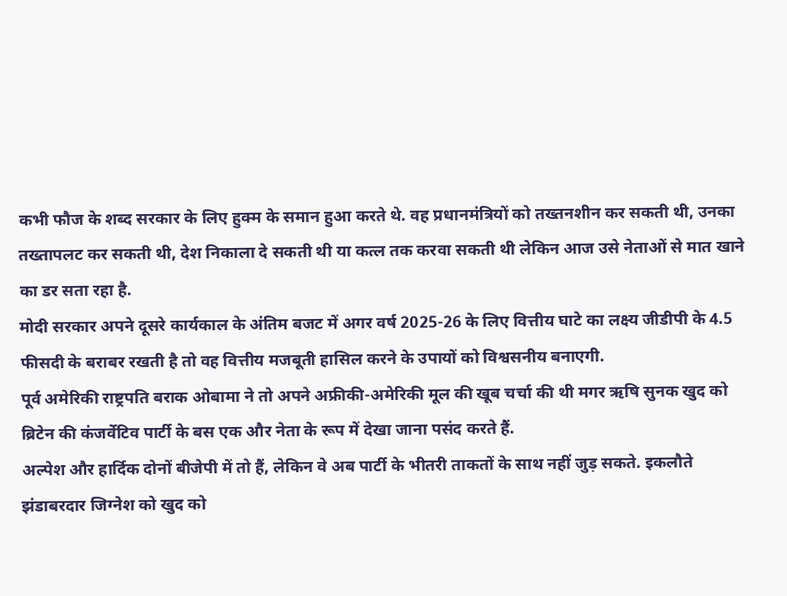कभी फौज के शब्द सरकार के लिए हुक्म के समान हुआ करते थे. वह प्रधानमंत्रियों को तख्तनशीन कर सकती थी, उनका तख्तापलट कर सकती थी, देश निकाला दे सकती थी या कत्ल तक करवा सकती थी लेकिन आज उसे नेताओं से मात खाने का डर सता रहा है.
मोदी सरकार अपने दूसरे कार्यकाल के अंतिम बजट में अगर वर्ष 2025-26 के लिए वित्तीय घाटे का लक्ष्य जीडीपी के 4.5 फीसदी के बराबर रखती है तो वह वित्तीय मजबूती हासिल करने के उपायों को विश्वसनीय बनाएगी.
पूर्व अमेरिकी राष्ट्रपति बराक ओबामा ने तो अपने अफ्रीकी-अमेरिकी मूल की खूब चर्चा की थी मगर ऋषि सुनक खुद को ब्रिटेन की कंजर्वेटिव पार्टी के बस एक और नेता के रूप में देखा जाना पसंद करते हैं.
अल्पेश और हार्दिक दोनों बीजेपी में तो हैं, लेकिन वे अब पार्टी के भीतरी ताकतों के साथ नहीं जुड़ सकते. इकलौते झंडाबरदार जिग्नेश को खुद को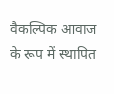वैकल्पिक आवाज के रूप में स्थापित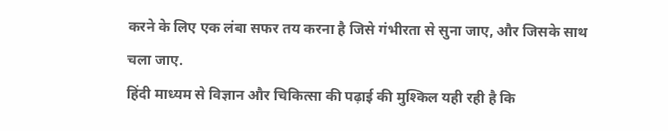करने के लिए एक लंबा सफर तय करना है जिसे गंभीरता से सुना जाए, और जिसके साथ चला जाए.
हिंदी माध्यम से विज्ञान और चिकित्सा की पढ़ाई की मुश्किल यही रही है कि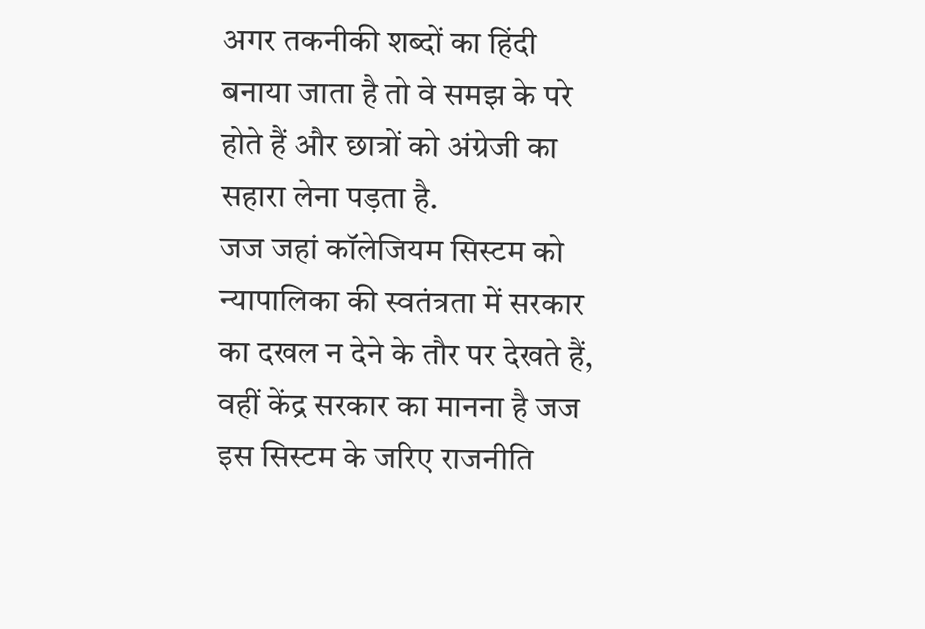अगर तकनीकी शब्दों का हिंदी बनाया जाता है तो वे समझ के परे होते हैं और छात्रों को अंग्रेजी का सहारा लेना पड़ता है.
जज जहां कॉलेजियम सिस्टम को न्यापालिका की स्वतंत्रता में सरकार का दखल न देने के तौर पर देखते हैं, वहीं केंद्र सरकार का मानना है जज इस सिस्टम के जरिए राजनीति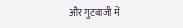और गुटबाजी में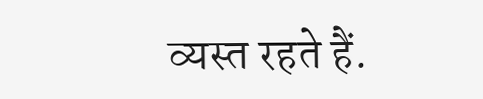व्यस्त रहते हैं.